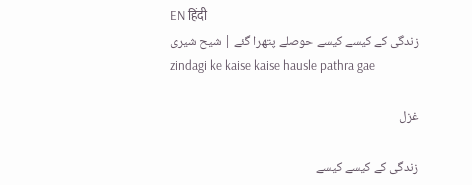EN हिंदी
زندگی کے کیسے کیسے حوصلے پتھرا گئے | شیح شیری
zindagi ke kaise kaise hausle pathra gae

غزل

زندگی کے کیسے کیسے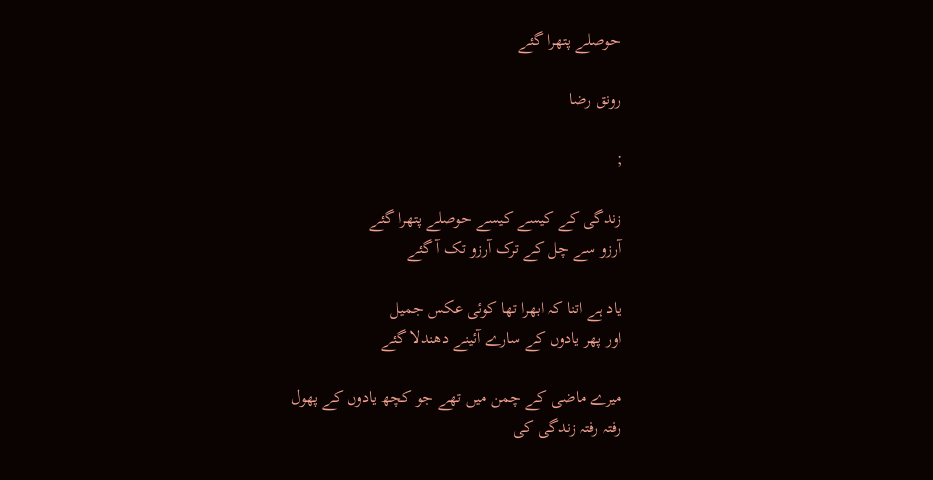حوصلے پتھرا گئے

رونق رضا

;

زندگی کے کیسے کیسے حوصلے پتھرا گئے
آرزو سے چل کے ترک آرزو تک آ گئے

یاد ہے اتنا کہ ابھرا تھا کوئی عکس جمیل
اور پھر یادوں کے سارے آئینے دھندلا گئے

میرے ماضی کے چمن میں تھے جو کچھ یادوں کے پھول
رفتہ رفتہ زندگی کی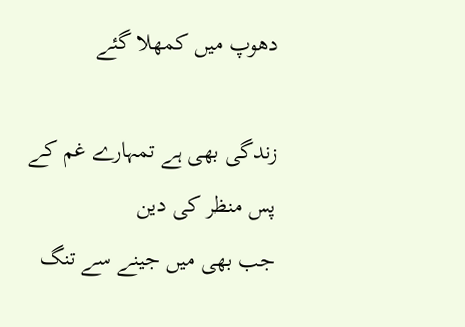دھوپ میں کمھلا گئے

زندگی بھی ہے تمہارے غم کے پس منظر کی دین
جب بھی میں جینے سے تنگ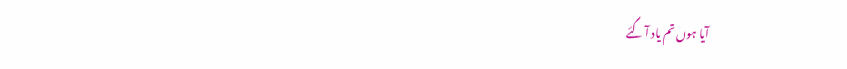آیا ہوں تم یاد آ گئے